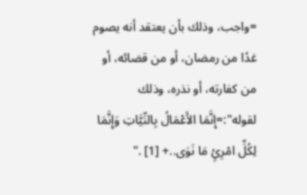=واجب، وذلك بأن يعتقد أنه يصوم غدًا من رمضان، أو من قضائه، أو من كفارته، أو نذره، وذلك لقوله":=إِنَّمَا الأَعْمَالُ بِالنِّيَّاتِ وَإِنَّمَا لِكُلِّ امْرِئٍ مَا نَوَى..+ [1] ."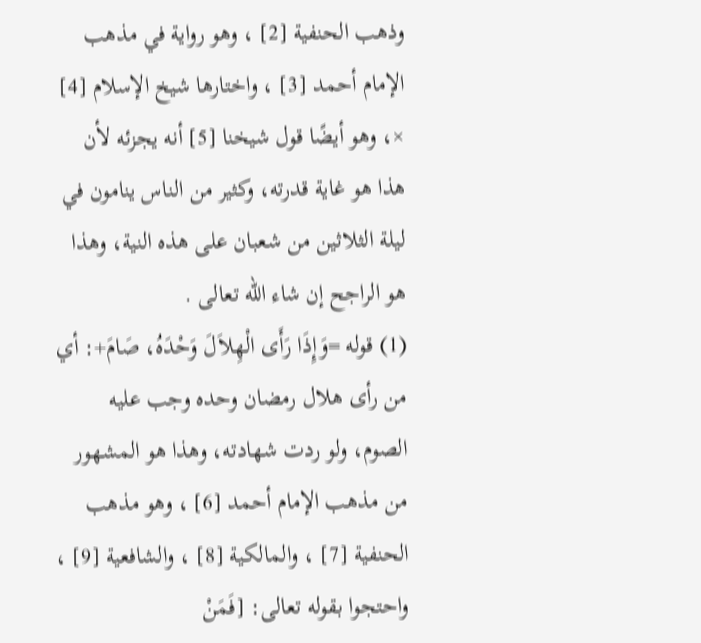وذهب الحنفية [2] ، وهو رواية في مذهب الإمام أحمد [3] ، واختارها شيخ الإسلام [4] ×، وهو أيضًا قول شيخنا [5] أنه يجزئه لأن هذا هو غاية قدرته، وكثير من الناس ينامون في ليلة الثلاثين من شعبان على هذه النية، وهذا هو الراجح إن شاء الله تعالى .
(1) قوله =وَإِذَا رَأَى الْهِلاَلَ وَحْدَهُ، صَامَ+: أي من رأى هلال رمضان وحده وجب عليه الصوم، ولو ردت شهادته، وهذا هو المشهور من مذهب الإمام أحمد [6] ، وهو مذهب الحنفية [7] ، والمالكية [8] ، والشافعية [9] ، واحتجوا بقوله تعالى: [فَمَنْ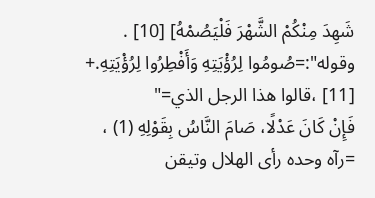شَهِدَ مِنْكُمْ الشَّهْرَ فَلْيَصُمْهُ] [10] .
وقوله":=صُومُوا لِرُؤْيَتِهِ وَأَفْطِرُوا لِرُؤْيَتِهِ.+ [11] ،قالوا هذا الرجل الذي="
فَإِنْ كَانَ عَدْلًا، صَامَ النَّاسُ بِقَوْلِهِ (1) ،
=رآه وحده رأى الهلال وتيقن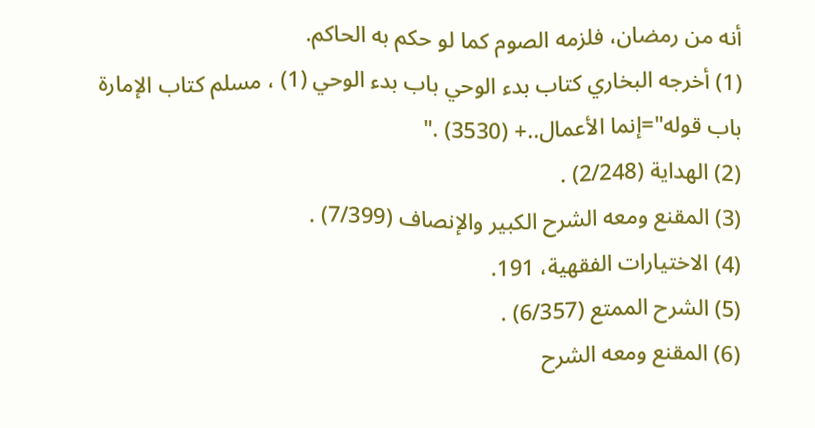أنه من رمضان، فلزمه الصوم كما لو حكم به الحاكم.
(1) أخرجه البخاري كتاب بدء الوحي باب بدء الوحي (1) ، مسلم كتاب الإمارة باب قوله"=إنما الأعمال..+ (3530) ."
(2) الهداية (2/248) .
(3) المقنع ومعه الشرح الكبير والإنصاف (7/399) .
(4) الاختيارات الفقهية، 191.
(5) الشرح الممتع (6/357) .
(6) المقنع ومعه الشرح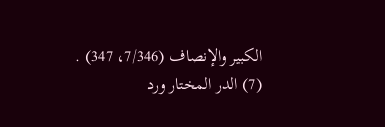الكبير والإنصاف (7/346، 347) .
(7) الدر المختار ورد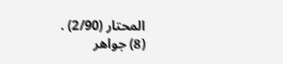المحتار (2/90) .
(8) جواهر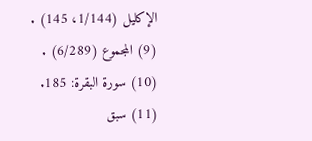الإكليل (1/144، 145) .
(9) المجموع (6/289) .
(10) سورة البقرة: 185.
(11) سبق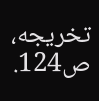تخريجه، ص124.